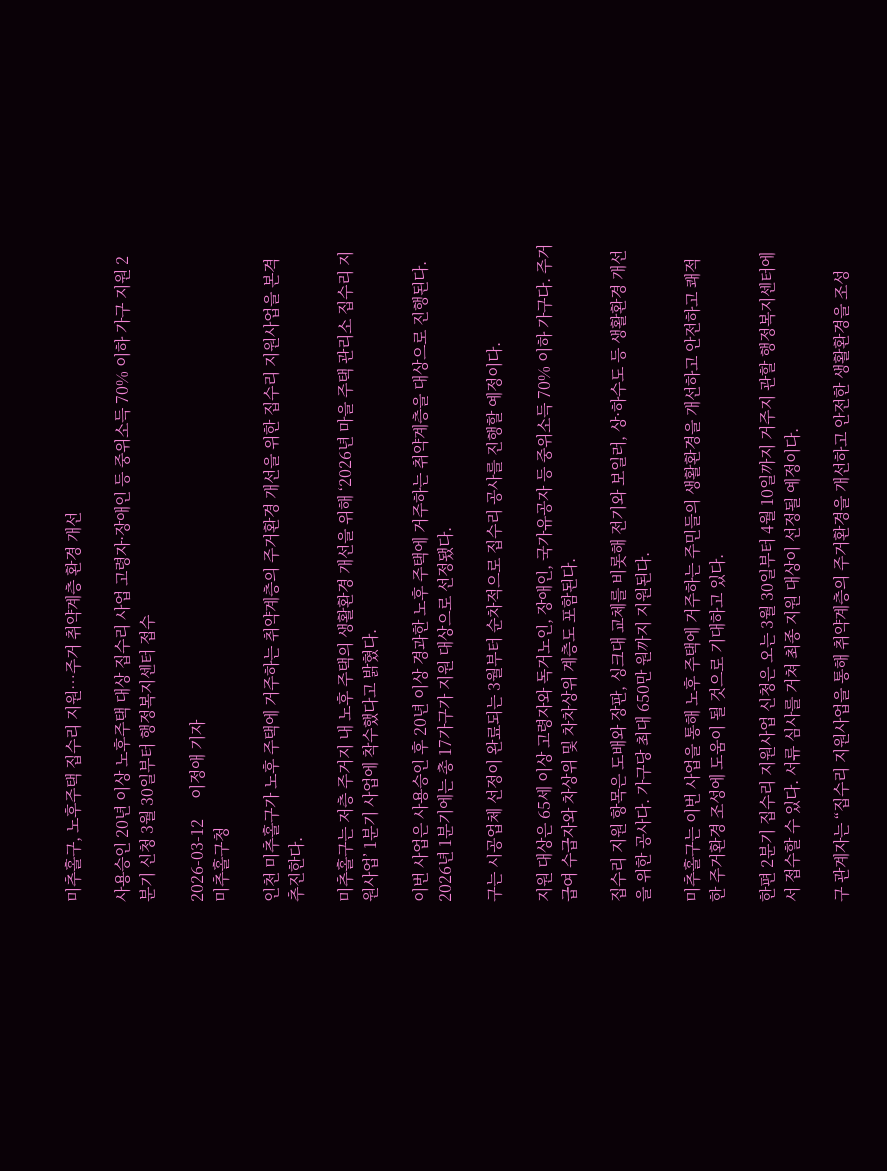미추홀구, 노후주택 집수리 지원…주거 취약계층 환경 개선

사용승인 20년 이상 노후주택 대상 집수리 사업 고령자·장애인 등 중위소득 70% 이하 가구 지원 2분기 신청 3월 30일부터 행정복지센터 접수

2026-03-12     이정애 기자
미추홀구청

인천 미추홀구가 노후 주택에 거주하는 취약계층의 주거환경 개선을 위한 집수리 지원사업을 본격 추진한다.

미추홀구는 저층 주거지 내 노후 주택의 생활환경 개선을 위해 ‘2026년 마을 주택 관리소 집수리 지원사업’ 1분기 사업에 착수했다고 밝혔다.

이번 사업은 사용승인 후 20년 이상 경과한 노후 주택에 거주하는 취약계층을 대상으로 진행된다. 2026년 1분기에는 총 17가구가 지원 대상으로 선정됐다.

구는 시공업체 선정이 완료되는 3월부터 순차적으로 집수리 공사를 진행할 예정이다.

지원 대상은 65세 이상 고령자와 독거노인, 장애인, 국가유공자 등 중위소득 70% 이하 가구다. 주거급여 수급자와 차상위 및 차차상위 계층도 포함된다.

집수리 지원 항목은 도배와 장판, 싱크대 교체를 비롯해 전기와 보일러, 상·하수도 등 생활환경 개선을 위한 공사다. 가구당 최대 650만 원까지 지원된다.

미추홀구는 이번 사업을 통해 노후 주택에 거주하는 주민들의 생활환경을 개선하고 안전하고 쾌적한 주거환경 조성에 도움이 될 것으로 기대하고 있다.

한편 2분기 집수리 지원사업 신청은 오는 3월 30일부터 4월 10일까지 거주지 관할 행정복지센터에서 접수할 수 있다. 서류 심사를 거쳐 최종 지원 대상이 선정될 예정이다.

구 관계자는 “집수리 지원사업을 통해 취약계층의 주거환경을 개선하고 안전한 생활환경을 조성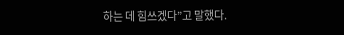하는 데 힘쓰겠다”고 말했다.